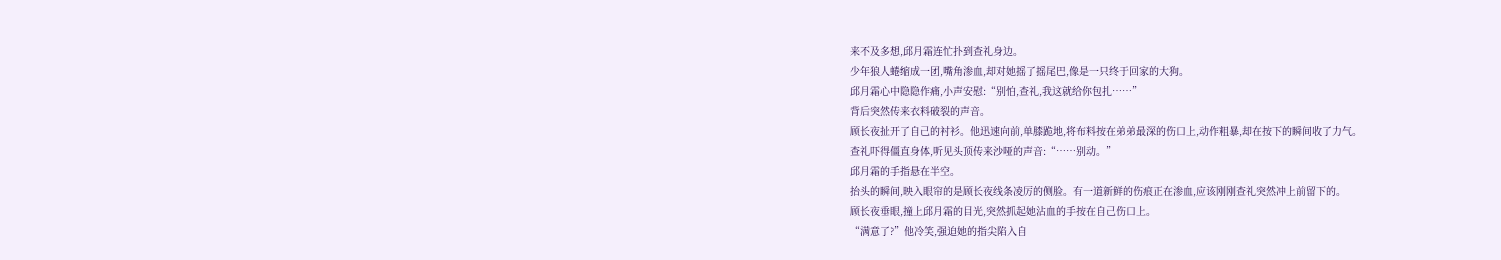来不及多想,邱月霜连忙扑到查礼身边。
少年狼人蜷缩成一团,嘴角渗血,却对她摇了摇尾巴,像是一只终于回家的大狗。
邱月霜心中隐隐作痛,小声安慰:“别怕,查礼,我这就给你包扎……”
背后突然传来衣料破裂的声音。
顾长夜扯开了自己的衬衫。他迅速向前,单膝跪地,将布料按在弟弟最深的伤口上,动作粗暴,却在按下的瞬间收了力气。
查礼吓得僵直身体,听见头顶传来沙哑的声音:“……别动。”
邱月霜的手指悬在半空。
抬头的瞬间,映入眼帘的是顾长夜线条凌厉的侧脸。有一道新鲜的伤痕正在渗血,应该刚刚查礼突然冲上前留下的。
顾长夜垂眼,撞上邱月霜的目光,突然抓起她沾血的手按在自己伤口上。
“满意了?”他冷笑,强迫她的指尖陷入自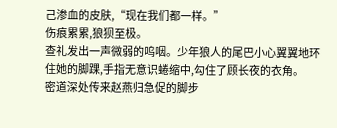己渗血的皮肤,“现在我们都一样。”
伤痕累累,狼狈至极。
查礼发出一声微弱的呜咽。少年狼人的尾巴小心翼翼地环住她的脚踝,手指无意识蜷缩中,勾住了顾长夜的衣角。
密道深处传来赵燕归急促的脚步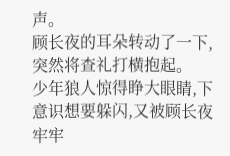声。
顾长夜的耳朵转动了一下,突然将查礼打横抱起。
少年狼人惊得睁大眼睛,下意识想要躲闪,又被顾长夜牢牢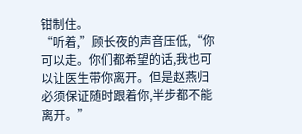钳制住。
“听着,”顾长夜的声音压低,“你可以走。你们都希望的话,我也可以让医生带你离开。但是赵燕归必须保证随时跟着你,半步都不能离开。”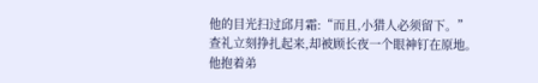他的目光扫过邱月霜:“而且,小猎人必须留下。”
查礼立刻挣扎起来,却被顾长夜一个眼神钉在原地。
他抱着弟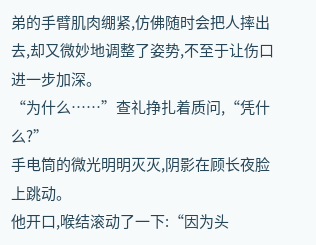弟的手臂肌肉绷紧,仿佛随时会把人摔出去,却又微妙地调整了姿势,不至于让伤口进一步加深。
“为什么……”查礼挣扎着质问,“凭什么?”
手电筒的微光明明灭灭,阴影在顾长夜脸上跳动。
他开口,喉结滚动了一下:“因为头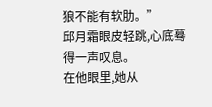狼不能有软肋。”
邱月霜眼皮轻跳,心底蓦得一声叹息。
在他眼里,她从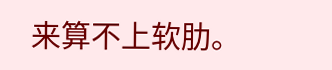来算不上软肋。